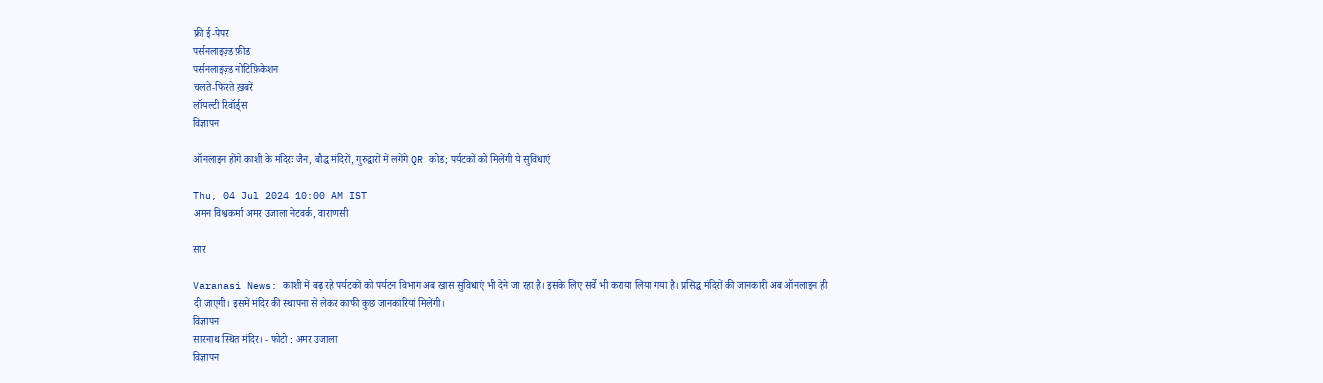फ्री ई-पेपर
पर्सनलाइज़्ड फ़ीड
पर्सनलाइज़्ड नोटिफ़िकेशन
चलते-फिरते ख़बरें
लॉयल्टी रिवॉर्ड्स
विज्ञापन

ऑनलाइन होंगे काशी के मंदिरः जैन, बौद्ध मंदिरों, गुरुद्वारों में लगेंगे QR कोड; पर्यटकों को मिलेंगी ये सुविधाएं

Thu, 04 Jul 2024 10:00 AM IST
अमन विश्वकर्मा अमर उजाला नेटवर्क, वाराणसी

सार

Varanasi News: काशी में बढ़ रहे पर्यटकों को पर्यटन विभाग अब खास सुविधाएं भी देने जा रहा है। इसके लिए सर्वे भी कराया लिया गया है। प्रसिद्ध मंदिरों की जानकारी अब ऑनलाइन ही दी जाएगी। इसमें मंदिर की स्थापना से लेकर काफी कुछ जानकारियां मिलेंगी।
विज्ञापन
सारनाथ स्थित मंदिर। - फोटो : अमर उजाला
विज्ञापन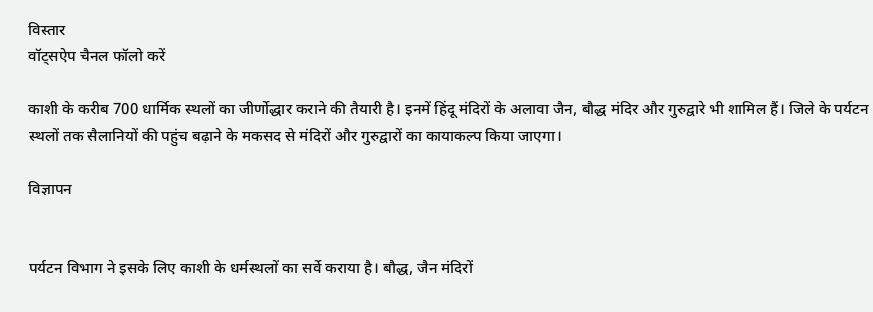विस्तार
वॉट्सऐप चैनल फॉलो करें

काशी के करीब 700 धार्मिक स्थलों का जीर्णोद्धार कराने की तैयारी है। इनमें हिंदू मंदिरों के अलावा जैन, बौद्ध मंदिर और गुरुद्वारे भी शामिल हैं। जिले के पर्यटन स्थलों तक सैलानियों की पहुंच बढ़ाने के मकसद से मंदिरों और गुरुद्वारों का कायाकल्प किया जाएगा।

विज्ञापन


पर्यटन विभाग ने इसके लिए काशी के धर्मस्थलों का सर्वे कराया है। बौद्ध, जैन मंदिरों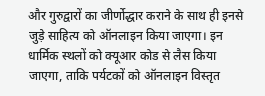और गुरुद्वारों का जीर्णोद्धार कराने के साथ ही इनसे जुड़े साहित्य को ऑनलाइन किया जाएगा। इन धार्मिक स्थलों को क्यूआर कोड से लैस किया जाएगा, ताकि पर्यटकों को ऑनलाइन विस्तृत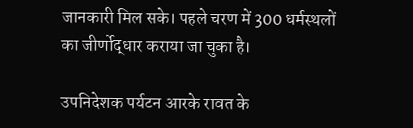जानकारी मिल सके। पहले चरण में 300 धर्मस्थलों का जीर्णोद्धार कराया जा चुका है।

उपनिदेशक पर्यटन आरके रावत के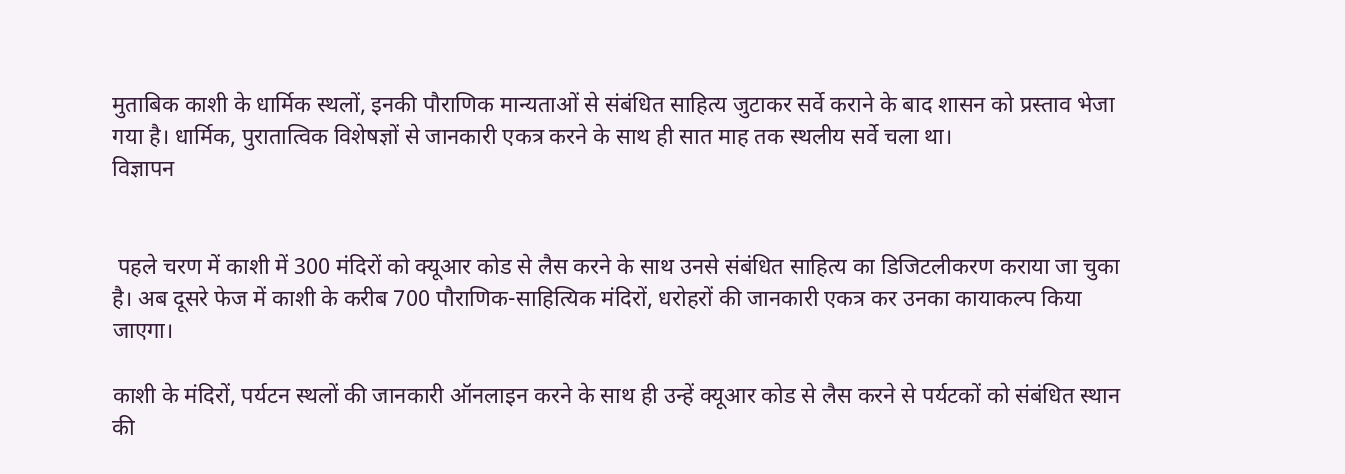मुताबिक काशी के धार्मिक स्थलों, इनकी पौराणिक मान्यताओं से संबंधित साहित्य जुटाकर सर्वे कराने के बाद शासन को प्रस्ताव भेजा गया है। धार्मिक, पुरातात्विक विशेषज्ञों से जानकारी एकत्र करने के साथ ही सात माह तक स्थलीय सर्वे चला था।
विज्ञापन


 पहले चरण में काशी में 300 मंदिरों को क्यूआर कोड से लैस करने के साथ उनसे संबंधित साहित्य का डिजिटलीकरण कराया जा चुका है। अब दूसरे फेज में काशी के करीब 700 पौराणिक-साहित्यिक मंदिरों, धरोहरों की जानकारी एकत्र कर उनका कायाकल्प किया जाएगा।

काशी के मंदिरों, पर्यटन स्थलों की जानकारी ऑनलाइन करने के साथ ही उन्हें क्यूआर कोड से लैस करने से पर्यटकों को संबंधित स्थान की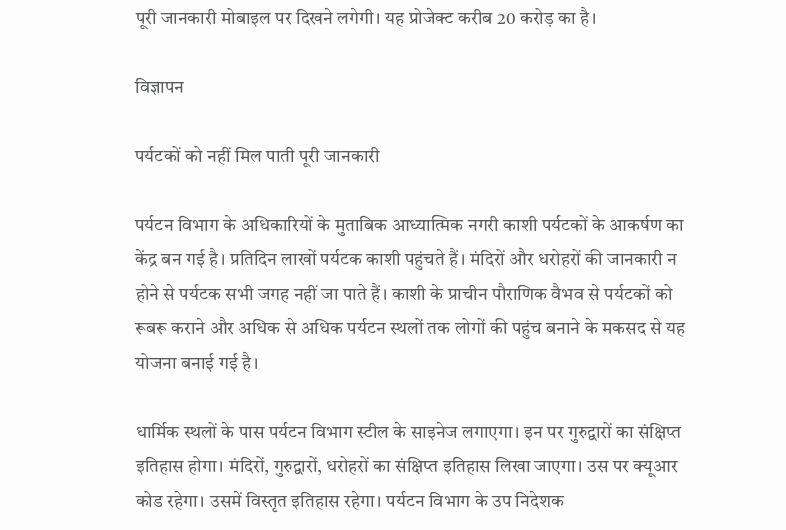पूरी जानकारी मोबाइल पर दिखने लगेगी। यह प्रोजेक्ट करीब 20 करोड़ का है।

विज्ञापन

पर्यटकों को नहीं मिल पाती पूरी जानकारी

पर्यटन विभाग के अधिकारियों के मुताबिक आध्यात्मिक नगरी काशी पर्यटकों के आकर्षण का केंद्र बन गई है। प्रतिदिन लाखों पर्यटक काशी पहुंचते हैं। मंदिरों और धरोहरों की जानकारी न होने से पर्यटक सभी जगह नहीं जा पाते हैं। काशी के प्राचीन पौराणिक वैभव से पर्यटकों को रूबरू कराने और अधिक से अधिक पर्यटन स्थलों तक लोगों की पहुंच बनाने के मकसद से यह योजना बनाई गई है।

धार्मिक स्थलों के पास पर्यटन विभाग स्टील के साइनेज लगाएगा। इन पर गुरुद्वारों का संक्षिप्त इतिहास होगा। मंदिरों, गुरुद्वारों, धरोहरों का संक्षिप्त इतिहास लिखा जाएगा। उस पर क्यूआर कोड रहेगा। उसमें विस्तृत इतिहास रहेगा। पर्यटन विभाग के उप निदेशक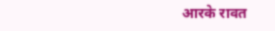आरके रावत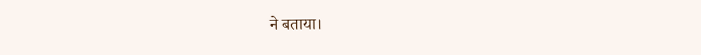ने बताया।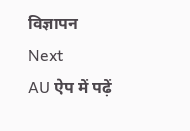विज्ञापन
Next
AU ऐप में पढ़ें